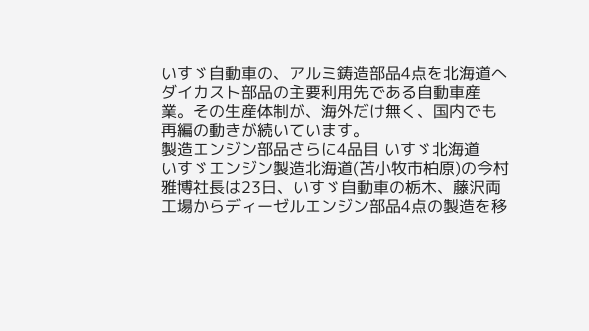いすゞ自動車の、アルミ鋳造部品4点を北海道へ
ダイカスト部品の主要利用先である自動車産業。その生産体制が、海外だけ無く、国内でも再編の動きが続いています。
製造エンジン部品さらに4品目 いすゞ北海道
いすゞエンジン製造北海道(苫小牧市柏原)の今村雅博社長は23日、いすゞ自動車の栃木、藤沢両工場からディーゼルエンジン部品4点の製造を移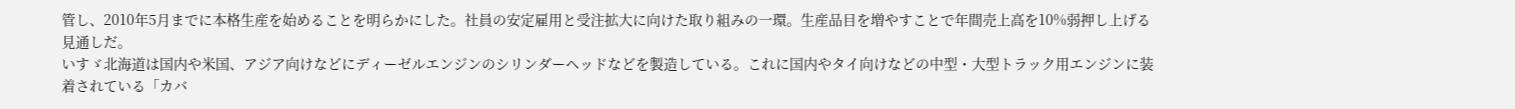管し、2010年5月までに本格生産を始めることを明らかにした。社員の安定雇用と受注拡大に向けた取り組みの一環。生産品目を増やすことで年間売上高を10%弱押し上げる見通しだ。
いすゞ北海道は国内や米国、アジア向けなどにディーゼルエンジンのシリンダーヘッドなどを製造している。これに国内やタイ向けなどの中型・大型トラック用エンジンに装着されている「カバ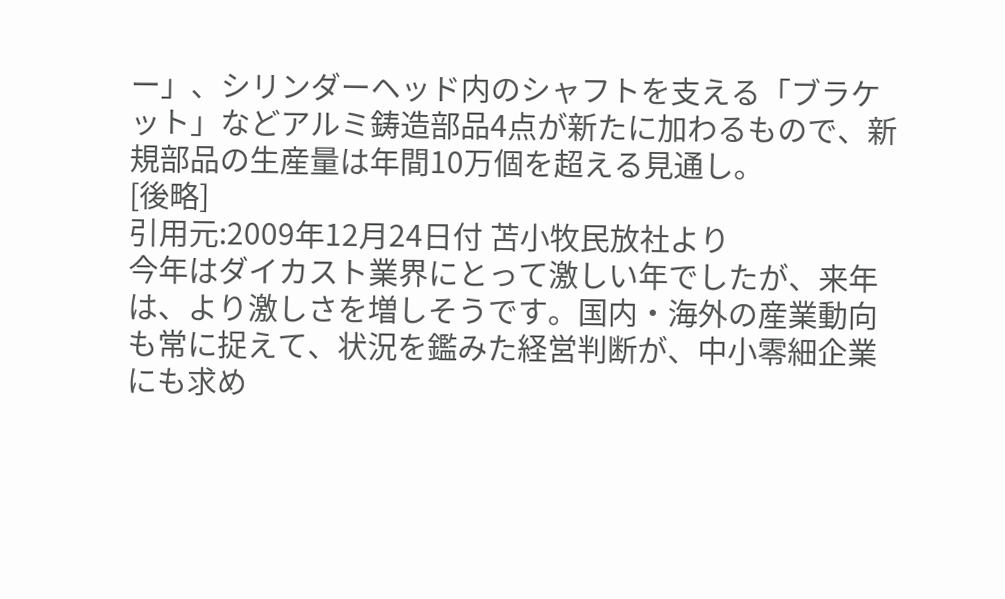ー」、シリンダーヘッド内のシャフトを支える「ブラケット」などアルミ鋳造部品4点が新たに加わるもので、新規部品の生産量は年間10万個を超える見通し。
[後略]
引用元:2009年12月24日付 苫小牧民放社より
今年はダイカスト業界にとって激しい年でしたが、来年は、より激しさを増しそうです。国内・海外の産業動向も常に捉えて、状況を鑑みた経営判断が、中小零細企業にも求め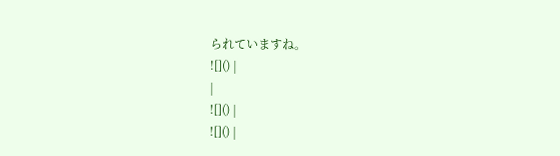られていますね。
![]() |
|
![]() |
![]() |